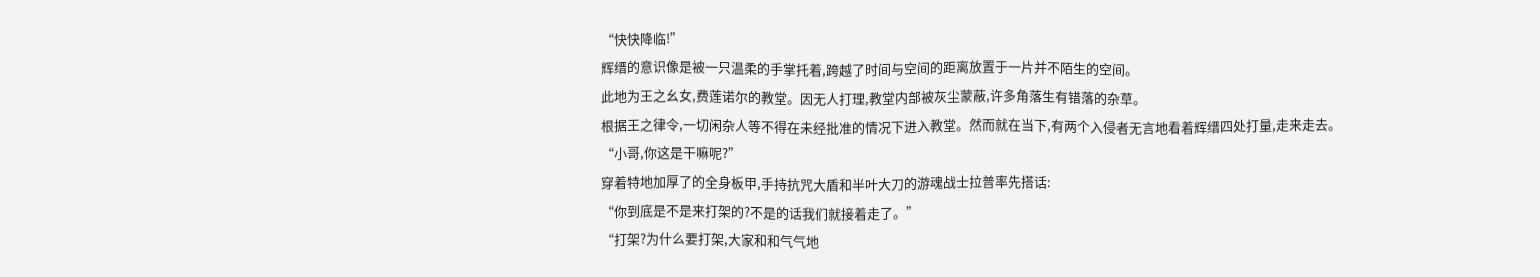“快快降临!”
辉缙的意识像是被一只温柔的手掌托着,跨越了时间与空间的距离放置于一片并不陌生的空间。
此地为王之幺女,费莲诺尔的教堂。因无人打理,教堂内部被灰尘蒙蔽,许多角落生有错落的杂草。
根据王之律令,一切闲杂人等不得在未经批准的情况下进入教堂。然而就在当下,有两个入侵者无言地看着辉缙四处打量,走来走去。
“小哥,你这是干嘛呢?”
穿着特地加厚了的全身板甲,手持抗咒大盾和半叶大刀的游魂战士拉普率先搭话:
“你到底是不是来打架的?不是的话我们就接着走了。”
“打架?为什么要打架,大家和和气气地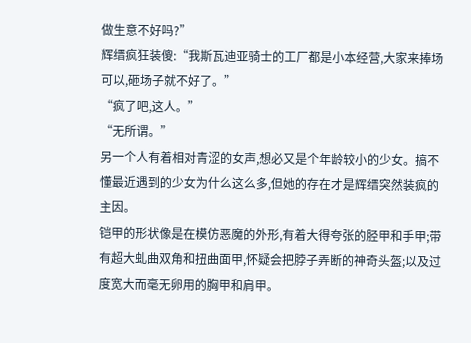做生意不好吗?”
辉缙疯狂装傻:“我斯瓦迪亚骑士的工厂都是小本经营,大家来捧场可以,砸场子就不好了。”
“疯了吧,这人。”
“无所谓。”
另一个人有着相对青涩的女声,想必又是个年龄较小的少女。搞不懂最近遇到的少女为什么这么多,但她的存在才是辉缙突然装疯的主因。
铠甲的形状像是在模仿恶魔的外形,有着大得夸张的胫甲和手甲;带有超大虬曲双角和扭曲面甲,怀疑会把脖子弄断的神奇头盔;以及过度宽大而毫无卵用的胸甲和肩甲。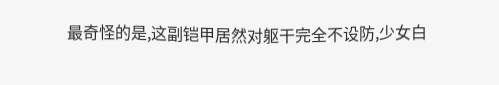最奇怪的是,这副铠甲居然对躯干完全不设防,少女白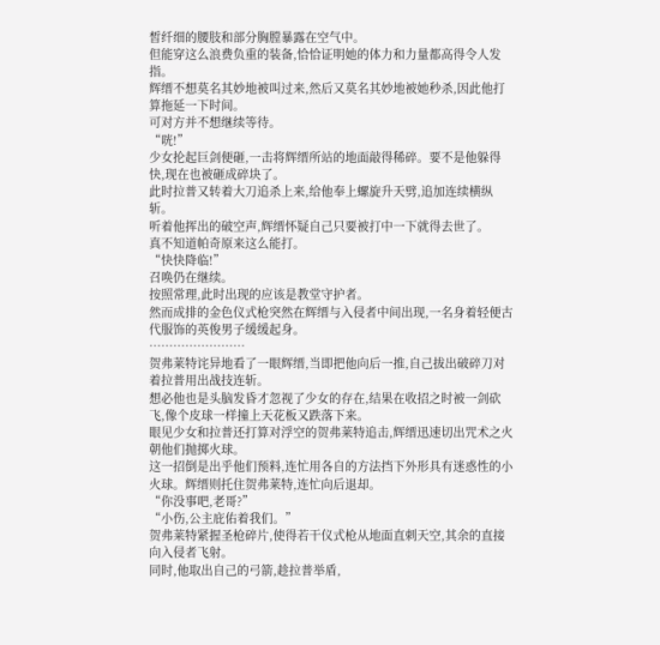皙纤细的腰肢和部分胸膛暴露在空气中。
但能穿这么浪费负重的装备,恰恰证明她的体力和力量都高得令人发指。
辉缙不想莫名其妙地被叫过来,然后又莫名其妙地被她秒杀,因此他打算拖延一下时间。
可对方并不想继续等待。
“咣!”
少女抡起巨剑便砸,一击将辉缙所站的地面敲得稀碎。要不是他躲得快,现在也被砸成碎块了。
此时拉普又转着大刀追杀上来,给他奉上螺旋升天劈,追加连续横纵斩。
听着他挥出的破空声,辉缙怀疑自己只要被打中一下就得去世了。
真不知道帕奇原来这么能打。
“快快降临!”
召唤仍在继续。
按照常理,此时出现的应该是教堂守护者。
然而成排的金色仪式枪突然在辉缙与入侵者中间出现,一名身着轻便古代服饰的英俊男子缓缓起身。
……………………
贺弗莱特诧异地看了一眼辉缙,当即把他向后一推,自己拔出破碎刀对着拉普用出战技连斩。
想必他也是头脑发昏才忽视了少女的存在,结果在收招之时被一剑砍飞,像个皮球一样撞上天花板又跌落下来。
眼见少女和拉普还打算对浮空的贺弗莱特追击,辉缙迅速切出咒术之火朝他们抛掷火球。
这一招倒是出乎他们预料,连忙用各自的方法挡下外形具有迷惑性的小火球。辉缙则托住贺弗莱特,连忙向后退却。
“你没事吧,老哥?”
“小伤,公主庇佑着我们。”
贺弗莱特紧握圣枪碎片,使得若干仪式枪从地面直刺天空,其余的直接向入侵者飞射。
同时,他取出自己的弓箭,趁拉普举盾,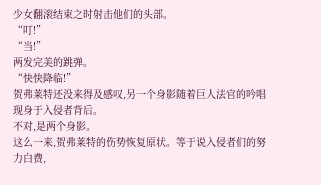少女翻滚结束之时射击他们的头部。
“叮!”
“当!”
两发完美的跳弹。
“快快降临!”
贺弗莱特还没来得及感叹,另一个身影随着巨人法官的吟唱现身于入侵者背后。
不对,是两个身影。
这么一来,贺弗莱特的伤势恢复原状。等于说入侵者们的努力白费,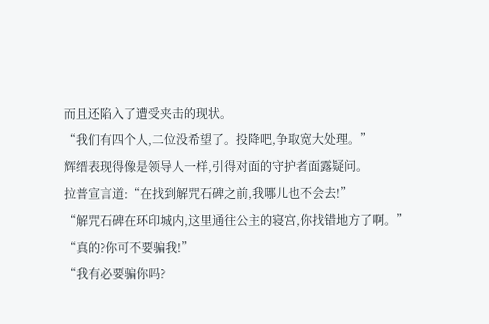而且还陷入了遭受夹击的现状。
“我们有四个人,二位没希望了。投降吧,争取宽大处理。”
辉缙表现得像是领导人一样,引得对面的守护者面露疑问。
拉普宣言道:“在找到解咒石碑之前,我哪儿也不会去!”
“解咒石碑在环印城内,这里通往公主的寝宫,你找错地方了啊。”
“真的?你可不要骗我!”
“我有必要骗你吗?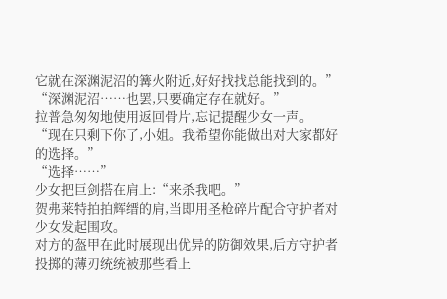它就在深渊泥沼的篝火附近,好好找找总能找到的。”
“深渊泥沼……也罢,只要确定存在就好。”
拉普急匆匆地使用返回骨片,忘记提醒少女一声。
“现在只剩下你了,小姐。我希望你能做出对大家都好的选择。”
“选择……”
少女把巨剑搭在肩上:“来杀我吧。”
贺弗莱特拍拍辉缙的肩,当即用圣枪碎片配合守护者对少女发起围攻。
对方的盔甲在此时展现出优异的防御效果,后方守护者投掷的薄刃统统被那些看上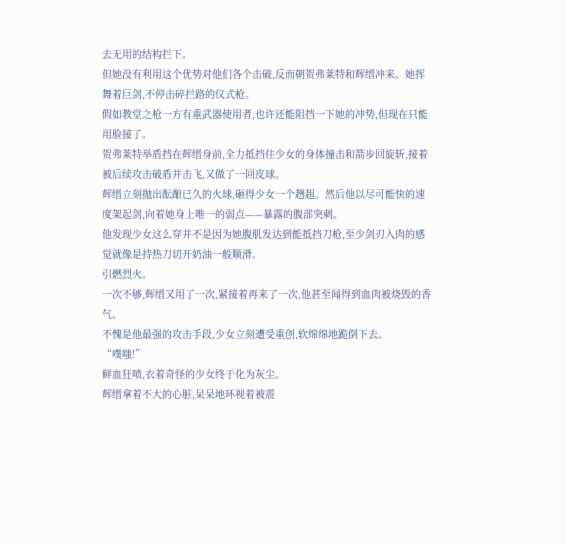去无用的结构拦下。
但她没有利用这个优势对他们各个击破,反而朝贺弗莱特和辉缙冲来。她挥舞着巨剑,不停击碎拦路的仪式枪。
假如教堂之枪一方有重武器使用者,也许还能阻挡一下她的冲势,但现在只能用脸接了。
贺弗莱特举盾挡在辉缙身前,全力抵挡住少女的身体撞击和箭步回旋斩,接着被后续攻击破盾并击飞,又做了一回皮球。
辉缙立刻抛出酝酿已久的火球,砸得少女一个趔趄。然后他以尽可能快的速度架起剑,向着她身上唯一的弱点——暴露的腹部突刺。
他发现少女这么穿并不是因为她腹肌发达到能抵挡刀枪,至少剑刃入肉的感觉就像是持热刀切开奶油一般顺滑。
引燃烈火。
一次不够,辉缙又用了一次,紧接着再来了一次,他甚至闻得到血肉被烧毁的香气。
不愧是他最强的攻击手段,少女立刻遭受重创,软绵绵地跪倒下去。
“噗嗤!”
鲜血狂喷,衣着奇怪的少女终于化为灰尘。
辉缙拿着不大的心脏,呆呆地环视着被震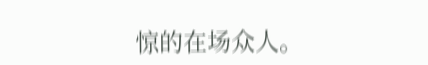惊的在场众人。